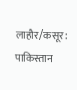लाहौर/कसूर: पाकिस्तान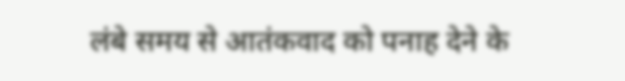लंबे समय से आतंकवाद को पनाह देने के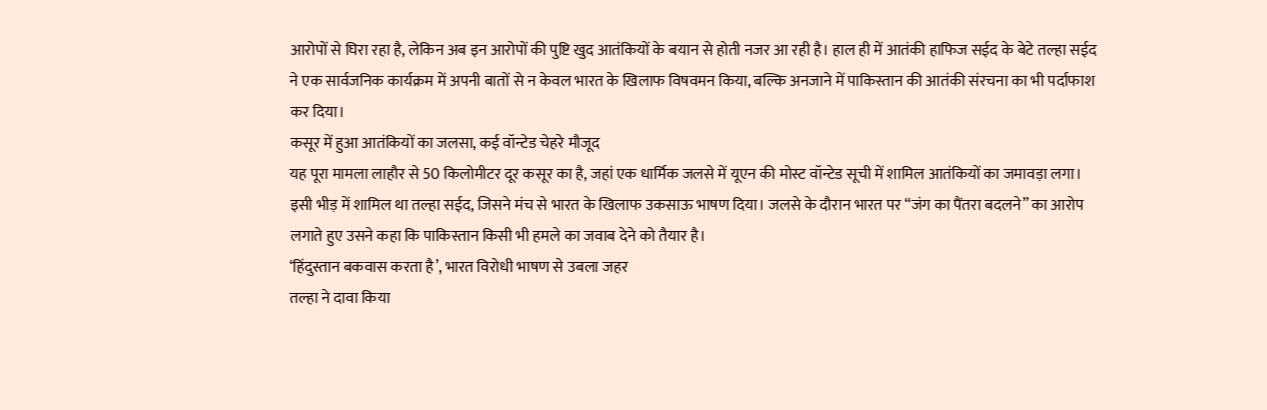आरोपों से घिरा रहा है, लेकिन अब इन आरोपों की पुष्टि खुद आतंकियों के बयान से होती नजर आ रही है। हाल ही में आतंकी हाफिज सईद के बेटे तल्हा सईद ने एक सार्वजनिक कार्यक्रम में अपनी बातों से न केवल भारत के खिलाफ विषवमन किया, बल्कि अनजाने में पाकिस्तान की आतंकी संरचना का भी पर्दाफाश कर दिया।
कसूर में हुआ आतंकियों का जलसा, कई वॉन्टेड चेहरे मौजूद
यह पूरा मामला लाहौर से 50 किलोमीटर दूर कसूर का है, जहां एक धार्मिक जलसे में यूएन की मोस्ट वॉन्टेड सूची में शामिल आतंकियों का जमावड़ा लगा। इसी भीड़ में शामिल था तल्हा सईद, जिसने मंच से भारत के खिलाफ उकसाऊ भाषण दिया। जलसे के दौरान भारत पर “जंग का पैंतरा बदलने” का आरोप लगाते हुए उसने कहा कि पाकिस्तान किसी भी हमले का जवाब देने को तैयार है।
‘हिंदुस्तान बकवास करता है’, भारत विरोधी भाषण से उबला जहर
तल्हा ने दावा किया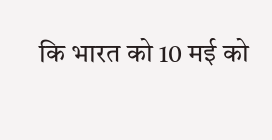कि भारत को 10 मई को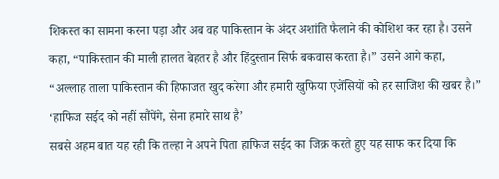शिकस्त का सामना करना पड़ा और अब वह पाकिस्तान के अंदर अशांति फैलाने की कोशिश कर रहा है। उसने कहा, “पाकिस्तान की माली हालत बेहतर है और हिंदुस्तान सिर्फ बकवास करता है।” उसने आगे कहा, “अल्लाह ताला पाकिस्तान की हिफाजत खुद करेगा और हमारी खुफिया एजेंसियों को हर साजिश की खबर है।”
‘हाफिज सईद को नहीं सौंपेंगे, सेना हमारे साथ है’
सबसे अहम बात यह रही कि तल्हा ने अपने पिता हाफिज सईद का जिक्र करते हुए यह साफ कर दिया कि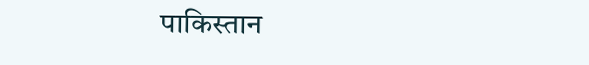पाकिस्तान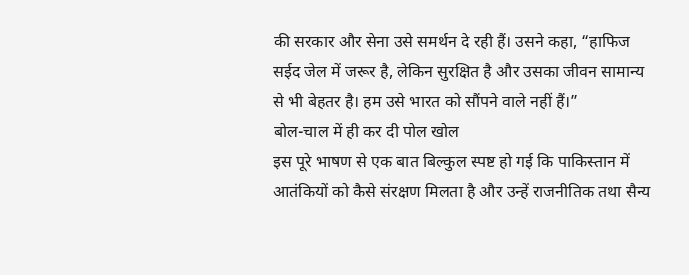की सरकार और सेना उसे समर्थन दे रही हैं। उसने कहा, “हाफिज सईद जेल में जरूर है, लेकिन सुरक्षित है और उसका जीवन सामान्य से भी बेहतर है। हम उसे भारत को सौंपने वाले नहीं हैं।”
बोल-चाल में ही कर दी पोल खोल
इस पूरे भाषण से एक बात बिल्कुल स्पष्ट हो गई कि पाकिस्तान में आतंकियों को कैसे संरक्षण मिलता है और उन्हें राजनीतिक तथा सैन्य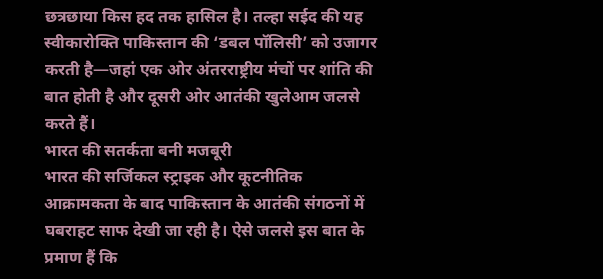छत्रछाया किस हद तक हासिल है। तल्हा सईद की यह स्वीकारोक्ति पाकिस्तान की ‘डबल पॉलिसी’ को उजागर करती है—जहां एक ओर अंतरराष्ट्रीय मंचों पर शांति की बात होती है और दूसरी ओर आतंकी खुलेआम जलसे करते हैं।
भारत की सतर्कता बनी मजबूरी
भारत की सर्जिकल स्ट्राइक और कूटनीतिक आक्रामकता के बाद पाकिस्तान के आतंकी संगठनों में घबराहट साफ देखी जा रही है। ऐसे जलसे इस बात के प्रमाण हैं कि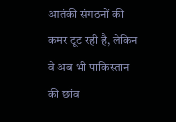आतंकी संगठनों की कमर टूट रही है, लेकिन वे अब भी पाकिस्तान की छांव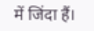में जिंदा हैं।